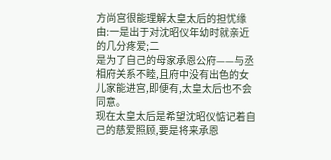方尚宫很能理解太皇太后的担忧缘由:一是出于对沈昭仪年幼时就亲近的几分疼爱;二
是为了自己的母家承恩公府——与丞相府关系不睦,且府中没有出色的女儿家能进宫,即便有,太皇太后也不会同意。
现在太皇太后是希望沈昭仪惦记着自己的慈爱照顾,要是将来承恩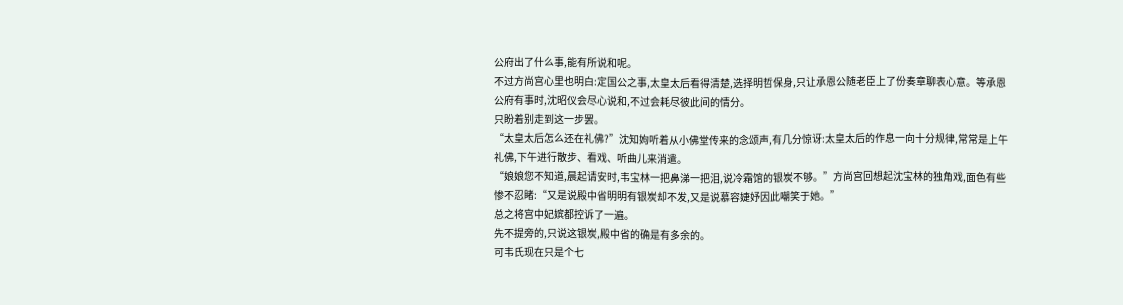公府出了什么事,能有所说和呢。
不过方尚宫心里也明白:定国公之事,太皇太后看得清楚,选择明哲保身,只让承恩公随老臣上了份奏章聊表心意。等承恩公府有事时,沈昭仪会尽心说和,不过会耗尽彼此间的情分。
只盼着别走到这一步罢。
“太皇太后怎么还在礼佛?”沈知姁听着从小佛堂传来的念颂声,有几分惊讶:太皇太后的作息一向十分规律,常常是上午礼佛,下午进行散步、看戏、听曲儿来消遣。
“娘娘您不知道,晨起请安时,韦宝林一把鼻涕一把泪,说冷霜馆的银炭不够。”方尚宫回想起沈宝林的独角戏,面色有些惨不忍睹:“又是说殿中省明明有银炭却不发,又是说慕容婕妤因此嘲笑于她。”
总之将宫中妃嫔都控诉了一遍。
先不提旁的,只说这银炭,殿中省的确是有多余的。
可韦氏现在只是个七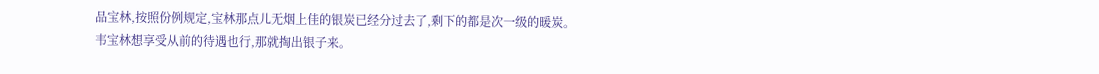品宝林,按照份例规定,宝林那点儿无烟上佳的银炭已经分过去了,剩下的都是次一级的暖炭。
韦宝林想享受从前的待遇也行,那就掏出银子来。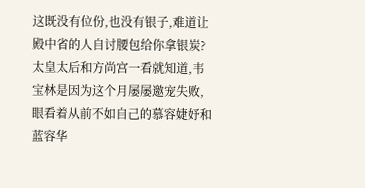这既没有位份,也没有银子,难道让殿中省的人自讨腰包给你拿银炭?
太皇太后和方尚宫一看就知道,韦宝林是因为这个月屡屡邀宠失败,眼看着从前不如自己的慕容婕妤和蓝容华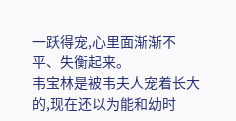一跃得宠,心里面渐渐不平、失衡起来。
韦宝林是被韦夫人宠着长大的,现在还以为能和幼时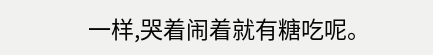一样,哭着闹着就有糖吃呢。